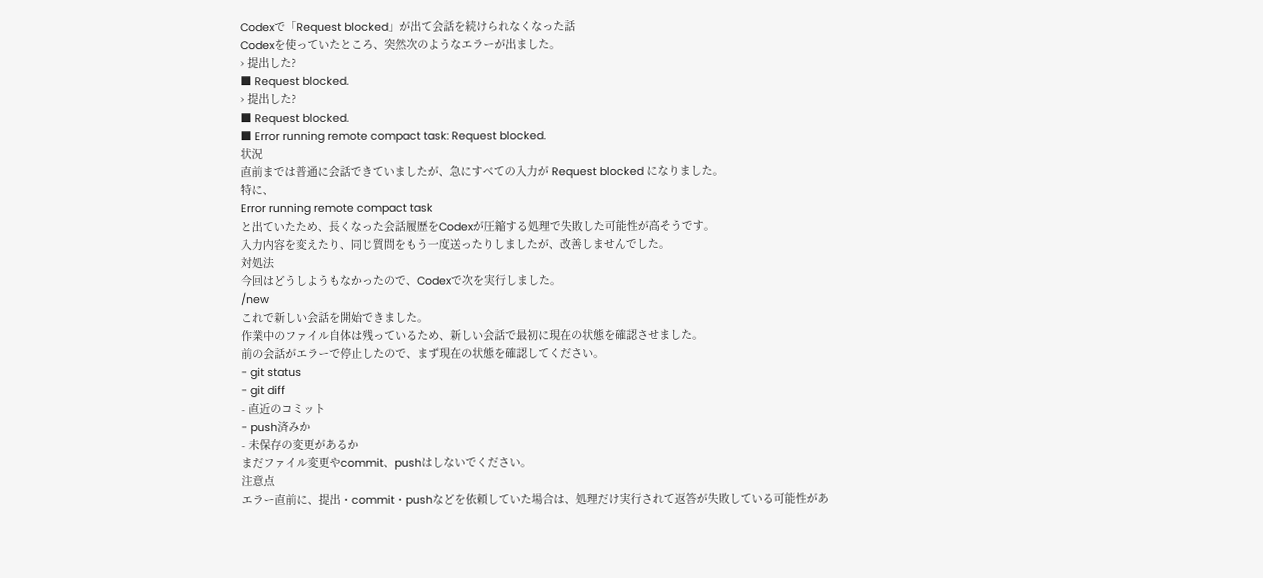Codexで「Request blocked」が出て会話を続けられなくなった話
Codexを使っていたところ、突然次のようなエラーが出ました。
› 提出した?
■ Request blocked.
› 提出した?
■ Request blocked.
■ Error running remote compact task: Request blocked.
状況
直前までは普通に会話できていましたが、急にすべての入力が Request blocked になりました。
特に、
Error running remote compact task
と出ていたため、長くなった会話履歴をCodexが圧縮する処理で失敗した可能性が高そうです。
入力内容を変えたり、同じ質問をもう一度送ったりしましたが、改善しませんでした。
対処法
今回はどうしようもなかったので、Codexで次を実行しました。
/new
これで新しい会話を開始できました。
作業中のファイル自体は残っているため、新しい会話で最初に現在の状態を確認させました。
前の会話がエラーで停止したので、まず現在の状態を確認してください。
- git status
- git diff
- 直近のコミット
- push済みか
- 未保存の変更があるか
まだファイル変更やcommit、pushはしないでください。
注意点
エラー直前に、提出・commit・pushなどを依頼していた場合は、処理だけ実行されて返答が失敗している可能性があ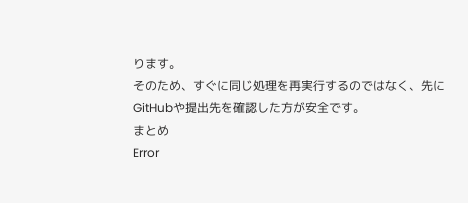ります。
そのため、すぐに同じ処理を再実行するのではなく、先にGitHubや提出先を確認した方が安全です。
まとめ
Error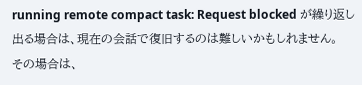running remote compact task: Request blocked が繰り返し出る場合は、現在の会話で復旧するのは難しいかもしれません。
その場合は、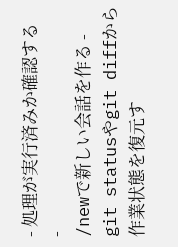- 処理が実行済みか確認する
-
/newで新しい会話を作る -
git statusやgit diffから作業状態を復元す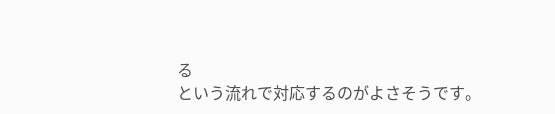る
という流れで対応するのがよさそうです。